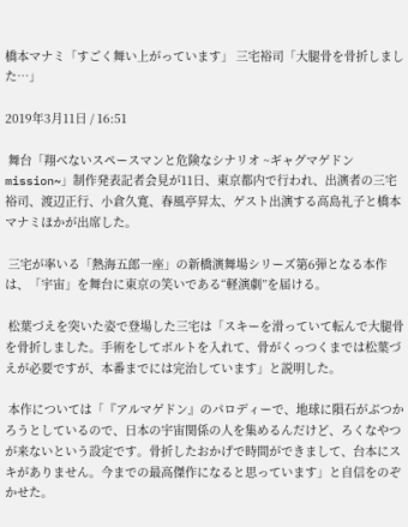橋本マナミ「すごく舞い上がっています」 三宅裕司「大腿骨を骨折しました…」

2019年3月11日 / 16:51

 舞台「翔べないスペースマンと危険なシナリオ ~ギャグマゲドン mission~」制作発表記者会見が11日、東京都内で行われ、出演者の三宅裕司、渡辺正行、小倉久寛、春風亭昇太、ゲスト出演する高島礼子と橋本マナミほかが出席した。

 三宅が率いる「熱海五郎一座」の新橋演舞場シリーズ第6弾となる本作は、「宇宙」を舞台に東京の笑いである“軽演劇”を届ける。

 松葉づえを突いた姿で登場した三宅は「スキーを滑っていて転んで大腿骨を骨折しました。手術をしてボルトを入れて、骨がくっつくまでは松葉づえが必要ですが、本番までには完治しています」と説明した。

 本作については「『アルマゲドン』のパロディーで、地球に隕石がぶつかろうとしているので、日本の宇宙関係の人を集めるんだけど、ろくなやつが来ないという設定です。骨折したおかげで時間ができまして、台本にスキがありません。今までの最高傑作になると思っています」と自信をのぞかせた。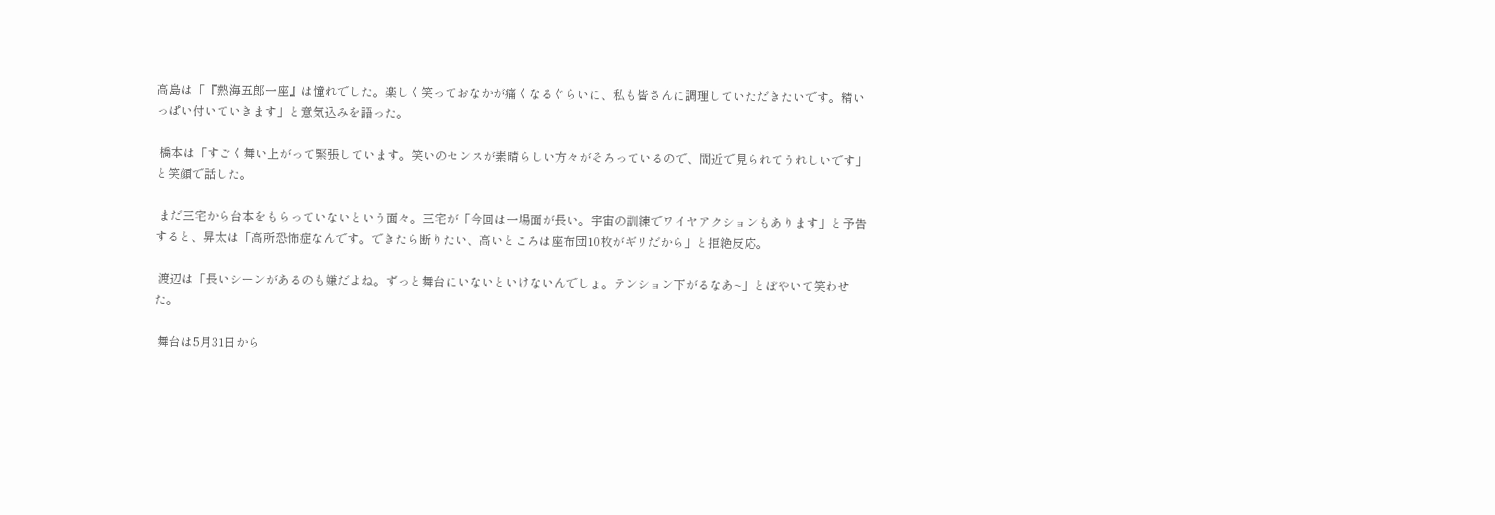高島は「『熱海五郎一座』は憧れでした。楽しく笑っておなかが痛くなるぐらいに、私も皆さんに調理していただきたいです。精いっぱい付いていきます」と意気込みを語った。

 橋本は「すごく舞い上がって緊張しています。笑いのセンスが素晴らしい方々がそろっているので、間近で見られてうれしいです」と笑顔で話した。

 まだ三宅から台本をもらっていないという面々。三宅が「今回は一場面が長い。宇宙の訓練でワイヤアクションもあります」と予告すると、昇太は「高所恐怖症なんです。できたら断りたい、高いところは座布団10枚がギリだから」と拒絶反応。

 渡辺は「長いシーンがあるのも嫌だよね。ずっと舞台にいないといけないんでしょ。テンション下がるなあ~」とぼやいて笑わせた。

 舞台は5月31日から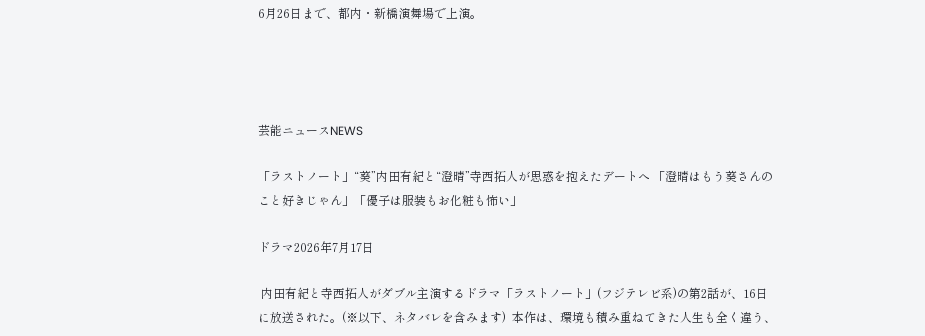6月26日まで、都内・新橋演舞場で上演。




芸能ニュースNEWS

「ラストノート」“葵”内田有紀と“澄晴”寺西拓人が思惑を抱えたデートへ 「澄晴はもう葵さんのこと好きじゃん」「優子は服装もお化粧も怖い」

ドラマ2026年7月17日

 内田有紀と寺西拓人がダブル主演するドラマ「ラストノート」(フジテレビ系)の第2話が、16日に放送された。(※以下、ネタバレを含みます)  本作は、環境も積み重ねてきた人生も全く違う、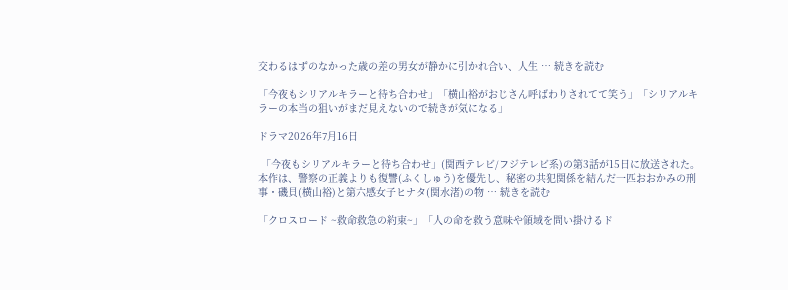交わるはずのなかった歳の差の男女が静かに引かれ合い、人生 … 続きを読む

「今夜もシリアルキラーと待ち合わせ」「横山裕がおじさん呼ばわりされてて笑う」「シリアルキラーの本当の狙いがまだ見えないので続きが気になる」

ドラマ2026年7月16日

 「今夜もシリアルキラーと待ち合わせ」(関西テレビ/フジテレビ系)の第3話が15日に放送された。  本作は、警察の正義よりも復讐(ふくしゅう)を優先し、秘密の共犯関係を結んだ一匹おおかみの刑事・磯貝(横山裕)と第六感女子ヒナタ(関水渚)の物 … 続きを読む

「クロスロード ~救命救急の約束~」「人の命を救う意味や領域を問い掛けるド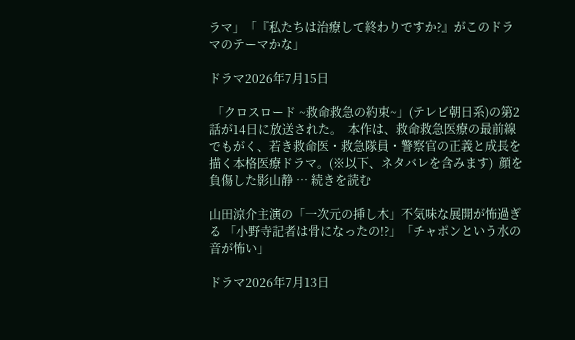ラマ」「『私たちは治療して終わりですか?』がこのドラマのテーマかな」

ドラマ2026年7月15日

 「クロスロード ~救命救急の約束~」(テレビ朝日系)の第2話が14日に放送された。  本作は、救命救急医療の最前線でもがく、若き救命医・救急隊員・警察官の正義と成長を描く本格医療ドラマ。(※以下、ネタバレを含みます)  顔を負傷した影山静 … 続きを読む

山田涼介主演の「一次元の挿し木」不気味な展開が怖過ぎる 「小野寺記者は骨になったの!?」「チャポンという水の音が怖い」

ドラマ2026年7月13日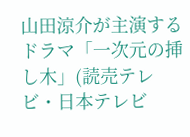山田涼介が主演するドラマ「一次元の挿し木」(読売テレビ・日本テレビ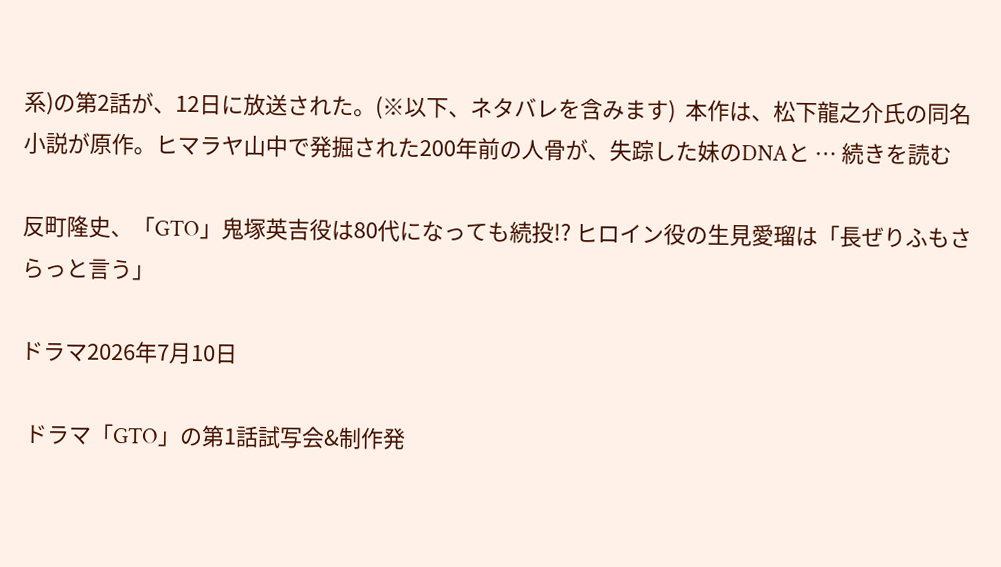系)の第2話が、12日に放送された。(※以下、ネタバレを含みます)  本作は、松下龍之介氏の同名小説が原作。ヒマラヤ山中で発掘された200年前の人骨が、失踪した妹のDNAと … 続きを読む

反町隆史、「GTO」鬼塚英吉役は80代になっても続投!? ヒロイン役の生見愛瑠は「長ぜりふもさらっと言う」

ドラマ2026年7月10日

 ドラマ「GTO」の第1話試写会&制作発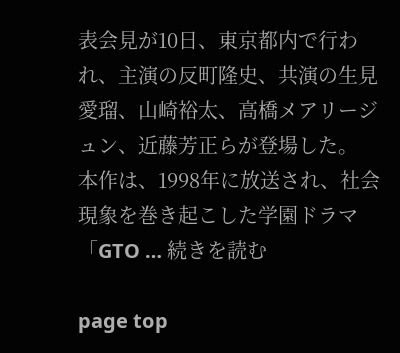表会見が10日、東京都内で行われ、主演の反町隆史、共演の生見愛瑠、山崎裕太、高橋メアリージュン、近藤芳正らが登場した。  本作は、1998年に放送され、社会現象を巻き起こした学園ドラマ「GTO … 続きを読む

page top